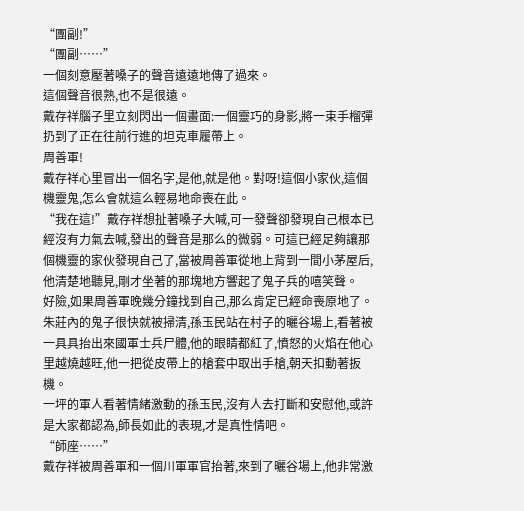“團副!”
“團副……”
一個刻意壓著嗓子的聲音遠遠地傳了過來。
這個聲音很熟,也不是很遠。
戴存祥腦子里立刻閃出一個畫面:一個靈巧的身影,將一束手榴彈扔到了正在往前行進的坦克車履帶上。
周善軍!
戴存祥心里冒出一個名字,是他,就是他。對呀!這個小家伙,這個機靈鬼,怎么會就這么輕易地命喪在此。
“我在這!”戴存祥想扯著嗓子大喊,可一發聲卻發現自己根本已經沒有力氣去喊,發出的聲音是那么的微弱。可這已經足夠讓那個機靈的家伙發現自己了,當被周善軍從地上背到一間小茅屋后,他清楚地聽見,剛才坐著的那塊地方響起了鬼子兵的嘻笑聲。
好險,如果周善軍晚幾分鐘找到自己,那么肯定已經命喪原地了。
朱莊內的鬼子很快就被掃清,孫玉民站在村子的曬谷場上,看著被一具具抬出來國軍士兵尸體,他的眼睛都紅了,憤怒的火焰在他心里越燒越旺,他一把從皮帶上的槍套中取出手槍,朝天扣動著扳機。
一坪的軍人看著情緒激動的孫玉民,沒有人去打斷和安慰他,或許是大家都認為,師長如此的表現,才是真性情吧。
“師座……”
戴存祥被周善軍和一個川軍軍官抬著,來到了曬谷場上,他非常激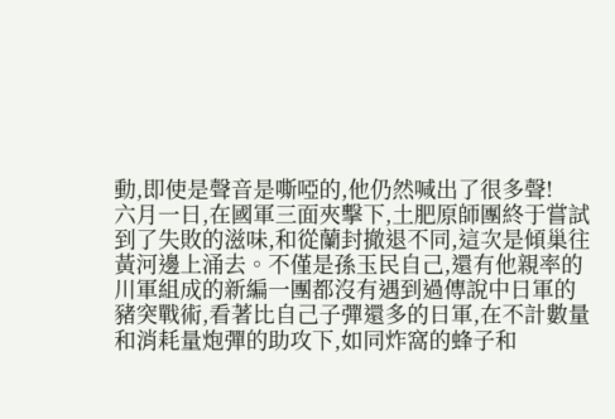動,即使是聲音是嘶啞的,他仍然喊出了很多聲!
六月一日,在國軍三面夾擊下,土肥原師團終于嘗試到了失敗的滋味,和從蘭封撤退不同,這次是傾巢往黃河邊上涌去。不僅是孫玉民自己,還有他親率的川軍組成的新編一團都沒有遇到過傳說中日軍的豬突戰術,看著比自己子彈還多的日軍,在不計數量和消耗量炮彈的助攻下,如同炸窩的蜂子和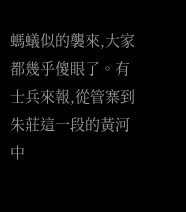螞蟻似的襲來,大家都幾乎傻眼了。有士兵來報,從管寨到朱莊這一段的黃河中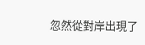忽然從對岸出現了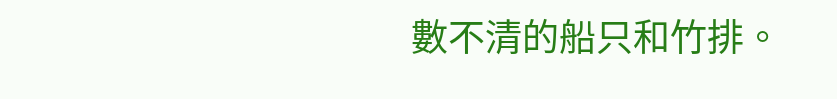數不清的船只和竹排。